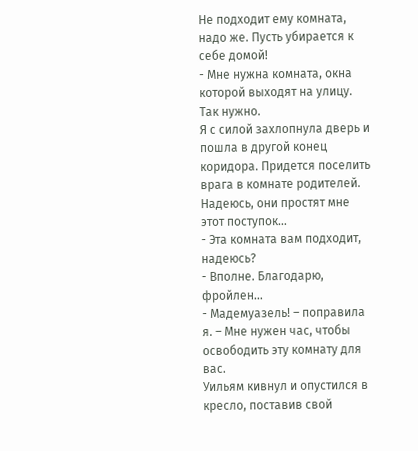Не подходит ему комната, надо же. Пусть убирается к себе домой!
- Мне нужна комната, окна которой выходят на улицу. Так нужно.
Я с силой захлопнула дверь и пошла в другой конец коридора. Придется поселить врага в комнате родителей. Надеюсь, они простят мне этот поступок…
- Эта комната вам подходит, надеюсь?
- Вполне. Благодарю, фройлен…
- Мадемуазель! – поправила я. – Мне нужен час, чтобы освободить эту комнату для вас.
Уильям кивнул и опустился в кресло, поставив свой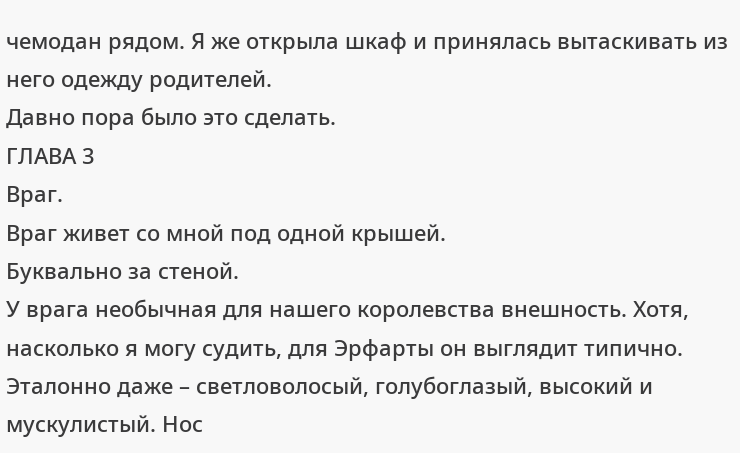чемодан рядом. Я же открыла шкаф и принялась вытаскивать из него одежду родителей.
Давно пора было это сделать.
ГЛАВА 3
Враг.
Враг живет со мной под одной крышей.
Буквально за стеной.
У врага необычная для нашего королевства внешность. Хотя, насколько я могу судить, для Эрфарты он выглядит типично.
Эталонно даже – светловолосый, голубоглазый, высокий и мускулистый. Нос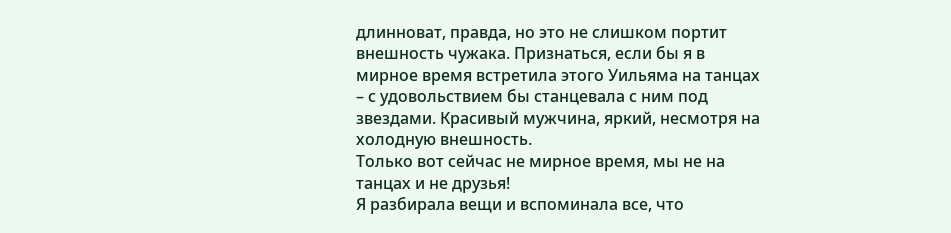длинноват, правда, но это не слишком портит внешность чужака. Признаться, если бы я в мирное время встретила этого Уильяма на танцах – с удовольствием бы станцевала с ним под звездами. Красивый мужчина, яркий, несмотря на холодную внешность.
Только вот сейчас не мирное время, мы не на танцах и не друзья!
Я разбирала вещи и вспоминала все, что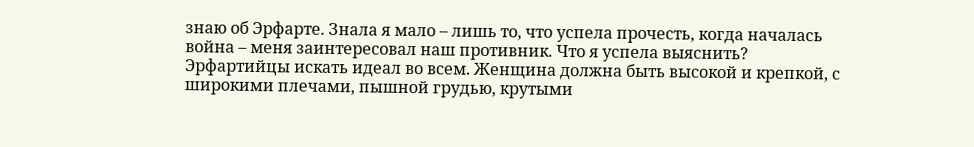знаю об Эрфарте. Знала я мало – лишь то, что успела прочесть, когда началась война – меня заинтересовал наш противник. Что я успела выяснить? Эрфартийцы искать идеал во всем. Женщина должна быть высокой и крепкой, с широкими плечами, пышной грудью, крутыми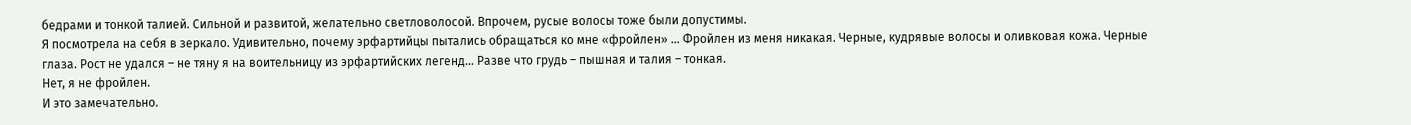бедрами и тонкой талией. Сильной и развитой, желательно светловолосой. Впрочем, русые волосы тоже были допустимы.
Я посмотрела на себя в зеркало. Удивительно, почему эрфартийцы пытались обращаться ко мне «фройлен» ... Фройлен из меня никакая. Черные, кудрявые волосы и оливковая кожа. Черные глаза. Рост не удался – не тяну я на воительницу из эрфартийских легенд… Разве что грудь – пышная и талия – тонкая.
Нет, я не фройлен.
И это замечательно.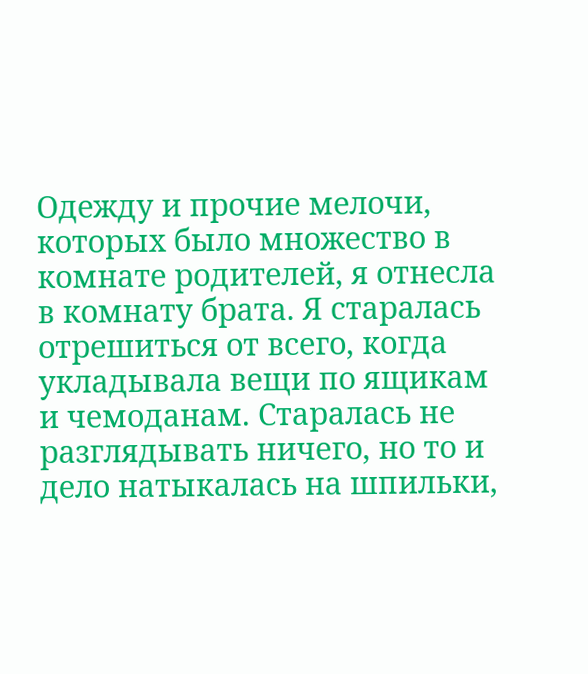Одежду и прочие мелочи, которых было множество в комнате родителей, я отнесла в комнату брата. Я старалась отрешиться от всего, когда укладывала вещи по ящикам и чемоданам. Старалась не разглядывать ничего, но то и дело натыкалась на шпильки,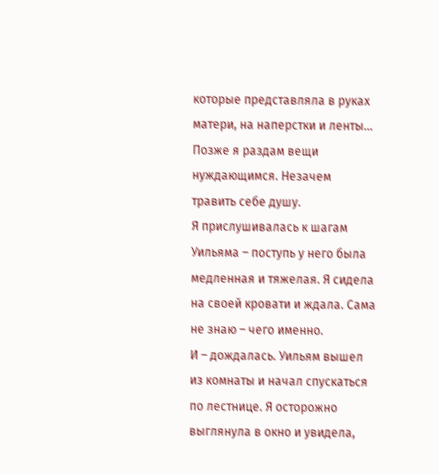которые представляла в руках матери, на наперстки и ленты…
Позже я раздам вещи нуждающимся. Незачем травить себе душу.
Я прислушивалась к шагам Уильяма – поступь у него была медленная и тяжелая. Я сидела на своей кровати и ждала. Сама не знаю – чего именно.
И – дождалась. Уильям вышел из комнаты и начал спускаться по лестнице. Я осторожно выглянула в окно и увидела,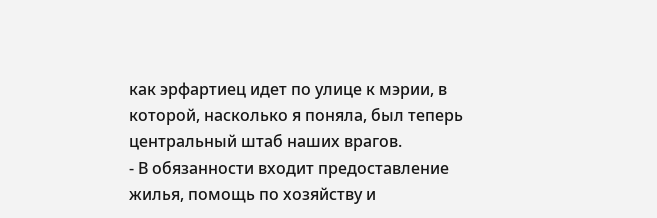как эрфартиец идет по улице к мэрии, в которой, насколько я поняла, был теперь центральный штаб наших врагов.
- В обязанности входит предоставление жилья, помощь по хозяйству и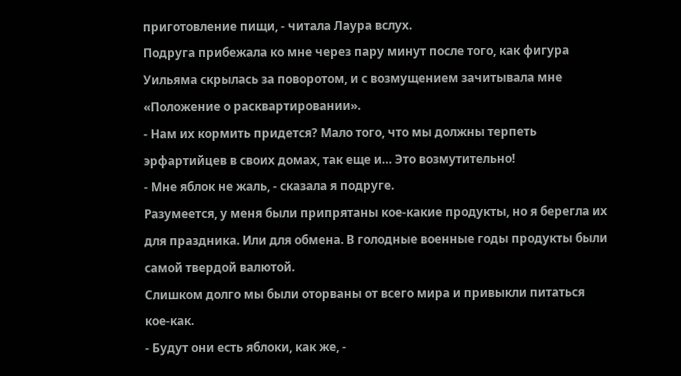приготовление пищи, - читала Лаура вслух.
Подруга прибежала ко мне через пару минут после того, как фигура Уильяма скрылась за поворотом, и с возмущением зачитывала мне «Положение о расквартировании».
- Нам их кормить придется? Мало того, что мы должны терпеть эрфартийцев в своих домах, так еще и… Это возмутительно!
- Мне яблок не жаль, - сказала я подруге.
Разумеется, у меня были припрятаны кое-какие продукты, но я берегла их для праздника. Или для обмена. В голодные военные годы продукты были самой твердой валютой.
Слишком долго мы были оторваны от всего мира и привыкли питаться кое-как.
- Будут они есть яблоки, как же, -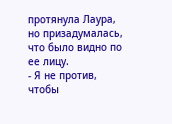протянула Лаура, но призадумалась, что было видно по ее лицу.
- Я не против, чтобы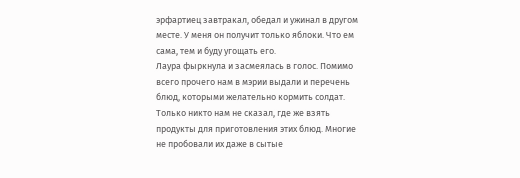эрфартиец завтракал, обедал и ужинал в другом месте. У меня он получит только яблоки. Что ем сама, тем и буду угощать его.
Лаура фыркнула и засмеялась в голос. Помимо всего прочего нам в мэрии выдали и перечень блюд, которыми желательно кормить солдат. Только никто нам не сказал, где же взять продукты для приготовления этих блюд. Многие не пробовали их даже в сытые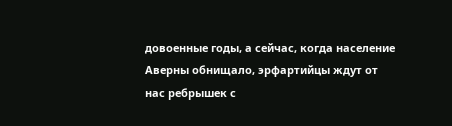довоенные годы, а сейчас, когда население Аверны обнищало, эрфартийцы ждут от нас ребрышек с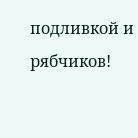подливкой и рябчиков!